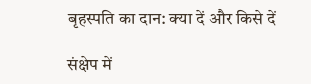बृहस्पति का दान: क्या दें और किसे दें

संक्षेप में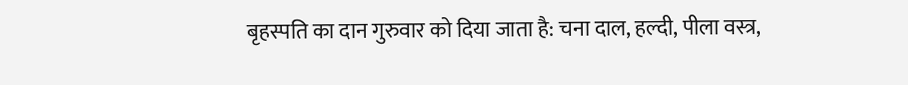बृहस्पति का दान गुरुवार को दिया जाता है: चना दाल, हल्दी, पीला वस्त्र,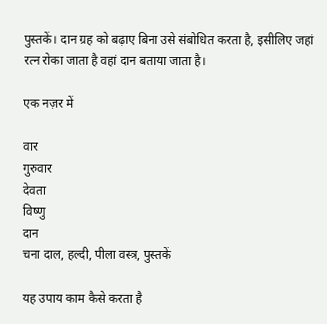पुस्तकें। दान ग्रह को बढ़ाए बिना उसे संबोधित करता है, इसीलिए जहां रत्न रोका जाता है वहां दान बताया जाता है।

एक नज़र में

वार
गुरुवार
देवता
विष्णु
दान
चना दाल, हल्दी, पीला वस्त्र, पुस्तकें

यह उपाय काम कैसे करता है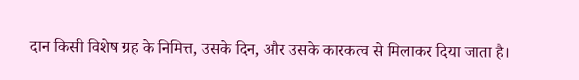दान किसी विशेष ग्रह के निमित्त, उसके दिन, और उसके कारकत्व से मिलाकर दिया जाता है।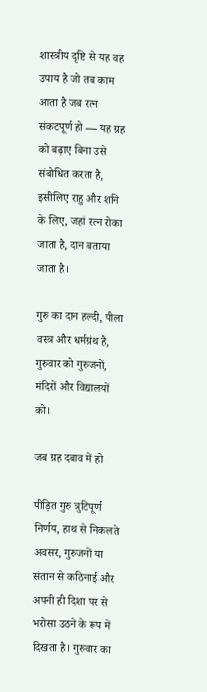शास्त्रीय दृष्टि से यह वह उपाय है जो तब काम आता है जब रत्न संकटपूर्ण हो — यह ग्रह को बढ़ाए बिना उसे संबोधित करता है, इसीलिए राहु और शनि के लिए, जहां रत्न रोका जाता है, दान बताया जाता है।

गुरु का दान हल्दी, पीला वस्त्र और धर्मग्रंथ है, गुरुवार को गुरुजनों, मंदिरों और विद्यालयों को।

जब ग्रह दबाव में हो

पीड़ित गुरु त्रुटिपूर्ण निर्णय, हाथ से निकलते अवसर, गुरुजनों या संतान से कठिनाई और अपनी ही दिशा पर से भरोसा उठने के रूप में दिखता है। गुरुवार का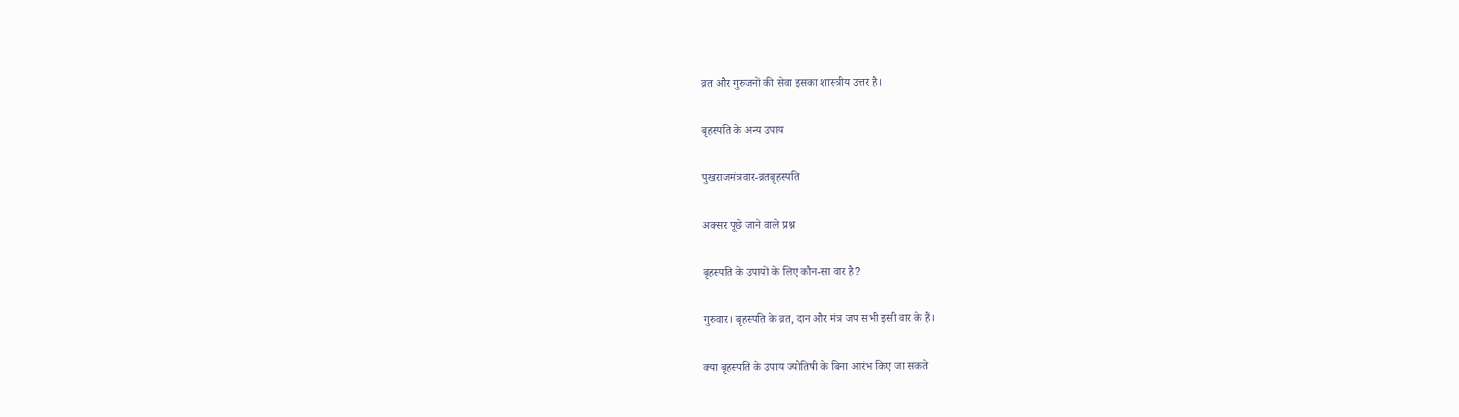व्रत और गुरुजनों की सेवा इसका शास्त्रीय उत्तर है।

बृहस्पति के अन्य उपाय

पुखराजमंत्रवार-व्रतबृहस्पति

अक्सर पूछे जाने वाले प्रश्न

बृहस्पति के उपायों के लिए कौन-सा वार है?

गुरुवार। बृहस्पति के व्रत, दान और मंत्र जप सभी इसी वार के हैं।

क्या बृहस्पति के उपाय ज्योतिषी के बिना आरंभ किए जा सकते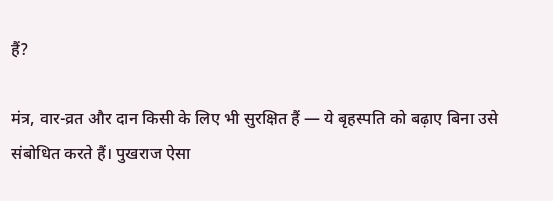हैं?

मंत्र, वार-व्रत और दान किसी के लिए भी सुरक्षित हैं — ये बृहस्पति को बढ़ाए बिना उसे संबोधित करते हैं। पुखराज ऐसा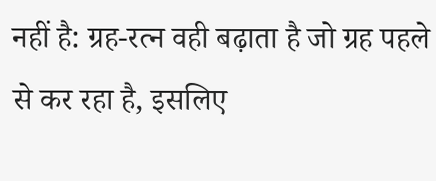नहीं है: ग्रह-रत्न वही बढ़ाता है जो ग्रह पहले से कर रहा है, इसलिए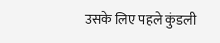उसके लिए पहले कुंडली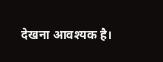देखना आवश्यक है।